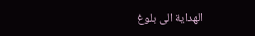الهداية الى بلوغ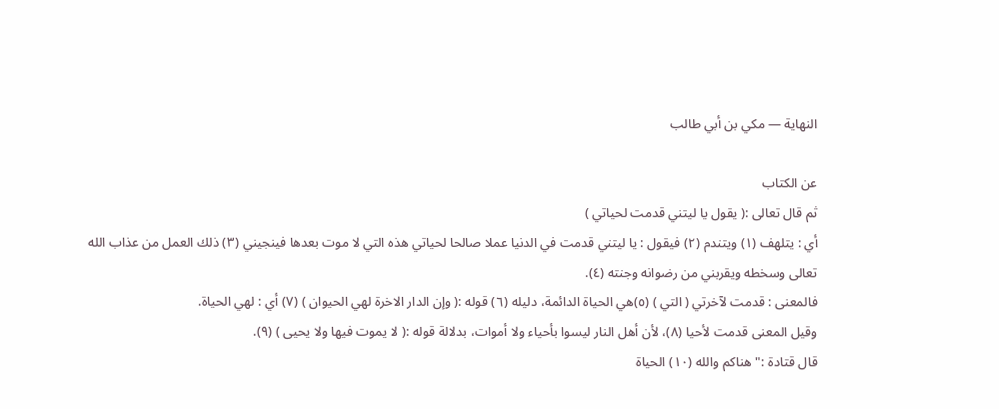النهاية — مكي بن أبي طالب

عن الكتاب
ثم قال تعالى :( يقول يا ليتني قدمت لحياتي )
أي : يتلهف (١) ويتندم (٢) فيقول : يا ليتني قدمت في الدنيا عملا صالحا لحياتي هذه التي لا موت بعدها فينجيني (٣) ذلك العمل من عذاب الله تعالى وسخطه ويقربني من رضوانه وجنته (٤).
فالمعنى : قدمت لآخرتي ( التي ) (٥)هي الحياة الدائمة، دليله (٦) قوله :( وإن الدار الاخرة لهي الحيوان ) (٧) أي : لهي الحياة.
وقيل المعنى قدمت لأحيا (٨)، لأن أهل النار ليسوا بأحياء ولا أموات، بدلالة قوله :( لا يموت فيها ولا يحيى ) (٩).
قال قتادة :" هناكم والله (١٠) الحياة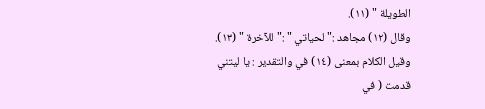الطويلة " (١١).
وقال (١٢) مجاهد :" لحياتي " :" للآخرة " (١٣).
وقيل الكلام بمعنى (١٤) في والتقدير : يا ليتني قدمت ( في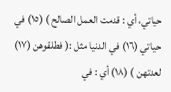حياتي، أي : قدمت العمل الصالح ) (١٥) في حياتي (١٦) في الدنيا مثل :( فطلقوهن (١٧) لعدتهن ) (١٨) أي : في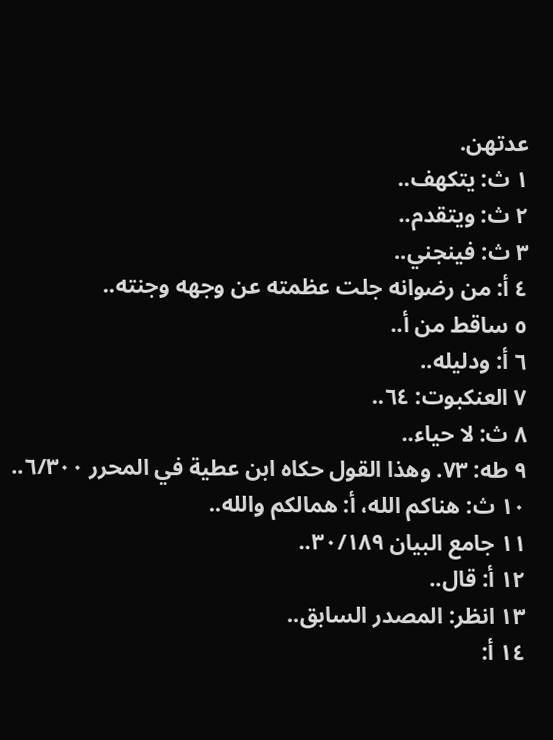عدتهن.
١ ث: يتكهف..
٢ ث: ويتقدم..
٣ ث: فينجني..
٤ أ: من رضوانه جلت عظمته عن وجهه وجنته..
٥ ساقط من أ..
٦ أ: ودليله..
٧ العنكبوت: ٦٤..
٨ ث: لا حياء..
٩ طه: ٧٣. وهذا القول حكاه ابن عطية في المحرر ٦/٣٠٠..
١٠ ث: هناكم الله، أ: همالكم والله..
١١ جامع البيان ٣٠/١٨٩..
١٢ أ: قال..
١٣ انظر: المصدر السابق..
١٤ أ: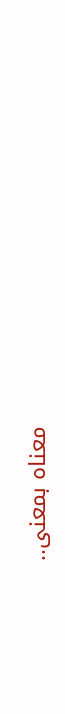معناه بمعنى..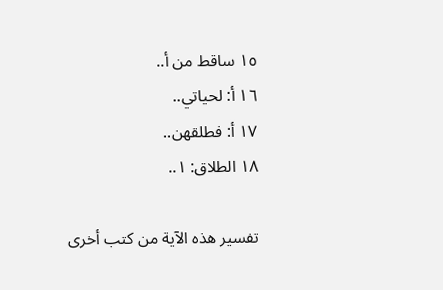١٥ ساقط من أ..
١٦ أ: لحياتي..
١٧ أ: فطلقهن..
١٨ الطلاق: ١..

تفسير هذه الآية من كتب أخرى